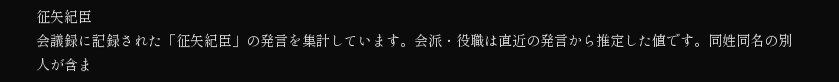征矢紀臣
会議録に記録された「征矢紀臣」の発言を集計しています。会派・役職は直近の発言から推定した値です。同姓同名の別人が含ま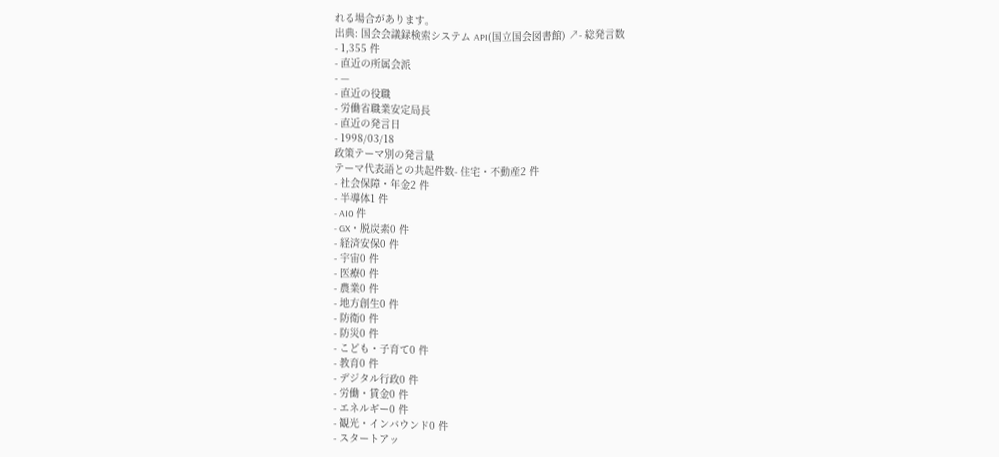れる場合があります。
出典: 国会会議録検索システム API(国立国会図書館) ↗- 総発言数
- 1,355 件
- 直近の所属会派
- —
- 直近の役職
- 労働省職業安定局長
- 直近の発言日
- 1998/03/18
政策テーマ別の発言量
テーマ代表語との共起件数- 住宅・不動産2 件
- 社会保障・年金2 件
- 半導体1 件
- AI0 件
- GX・脱炭素0 件
- 経済安保0 件
- 宇宙0 件
- 医療0 件
- 農業0 件
- 地方創生0 件
- 防衛0 件
- 防災0 件
- こども・子育て0 件
- 教育0 件
- デジタル行政0 件
- 労働・賃金0 件
- エネルギー0 件
- 観光・インバウンド0 件
- スタートアッ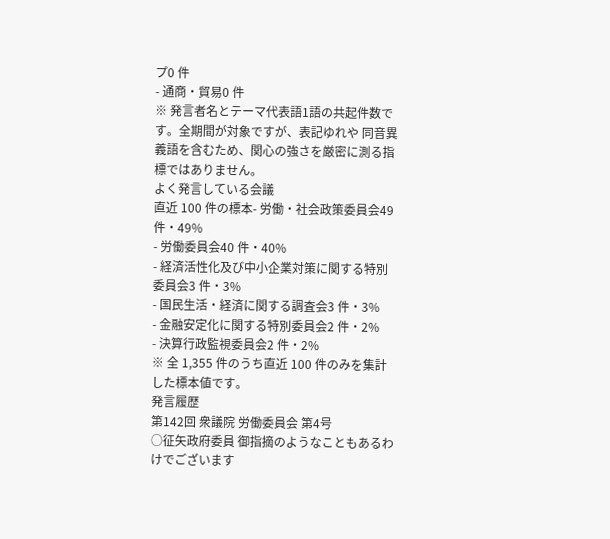プ0 件
- 通商・貿易0 件
※ 発言者名とテーマ代表語1語の共起件数です。全期間が対象ですが、表記ゆれや 同音異義語を含むため、関心の強さを厳密に測る指標ではありません。
よく発言している会議
直近 100 件の標本- 労働・社会政策委員会49 件・49%
- 労働委員会40 件・40%
- 経済活性化及び中小企業対策に関する特別委員会3 件・3%
- 国民生活・経済に関する調査会3 件・3%
- 金融安定化に関する特別委員会2 件・2%
- 決算行政監視委員会2 件・2%
※ 全 1,355 件のうち直近 100 件のみを集計した標本値です。
発言履歴
第142回 衆議院 労働委員会 第4号
○征矢政府委員 御指摘のようなこともあるわけでございます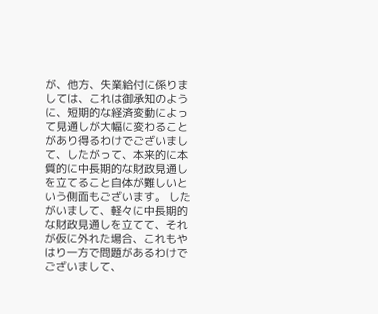が、他方、失業給付に係りましては、これは御承知のように、短期的な経済変動によって見通しが大幅に変わることがあり得るわけでございまして、したがって、本来的に本質的に中長期的な財政見通しを立てること自体が難しいという側面もございます。 したがいまして、軽々に中長期的な財政見通しを立てて、それが仮に外れた場合、これもやはり一方で問題があるわけでございまして、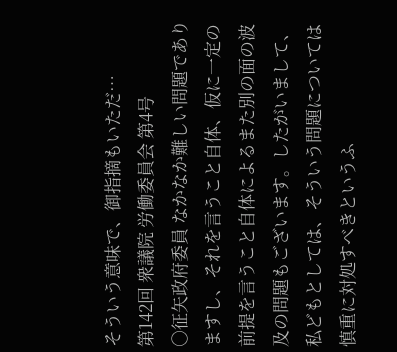そういう意味で、御指摘もいただ…
第142回 衆議院 労働委員会 第4号
○征矢政府委員 なかなか難しい問題でありますし、それを言うこと自体、仮に一定の前提を言うこと自体によるまた別の面の波及の問題もございます。したがいまして、私どもとしては、そういう問題については慎重に対処すべきというふ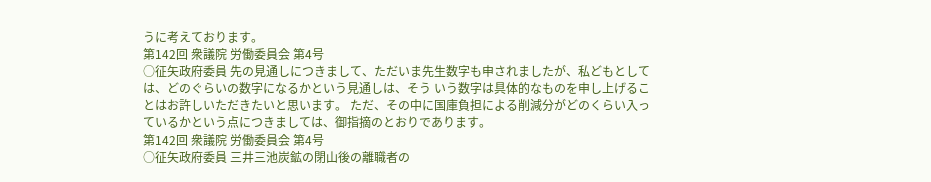うに考えております。
第142回 衆議院 労働委員会 第4号
○征矢政府委員 先の見通しにつきまして、ただいま先生数字も申されましたが、私どもとしては、どのぐらいの数字になるかという見通しは、そう いう数字は具体的なものを申し上げることはお許しいただきたいと思います。 ただ、その中に国庫負担による削減分がどのくらい入っているかという点につきましては、御指摘のとおりであります。
第142回 衆議院 労働委員会 第4号
○征矢政府委員 三井三池炭鉱の閉山後の離職者の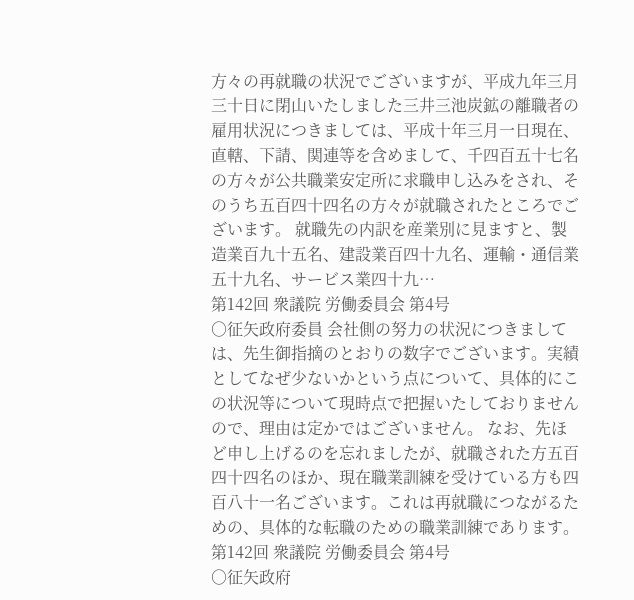方々の再就職の状況でございますが、平成九年三月三十日に閉山いたしました三井三池炭鉱の離職者の雇用状況につきましては、平成十年三月一日現在、直轄、下請、関連等を含めまして、千四百五十七名の方々が公共職業安定所に求職申し込みをされ、そのうち五百四十四名の方々が就職されたところでございます。 就職先の内訳を産業別に見ますと、製造業百九十五名、建設業百四十九名、運輸・通信業五十九名、サービス業四十九…
第142回 衆議院 労働委員会 第4号
○征矢政府委員 会社側の努力の状況につきましては、先生御指摘のとおりの数字でございます。実績としてなぜ少ないかという点について、具体的にこの状況等について現時点で把握いたしておりませんので、理由は定かではございません。 なお、先ほど申し上げるのを忘れましたが、就職された方五百四十四名のほか、現在職業訓練を受けている方も四百八十一名ございます。これは再就職につながるための、具体的な転職のための職業訓練であります。
第142回 衆議院 労働委員会 第4号
○征矢政府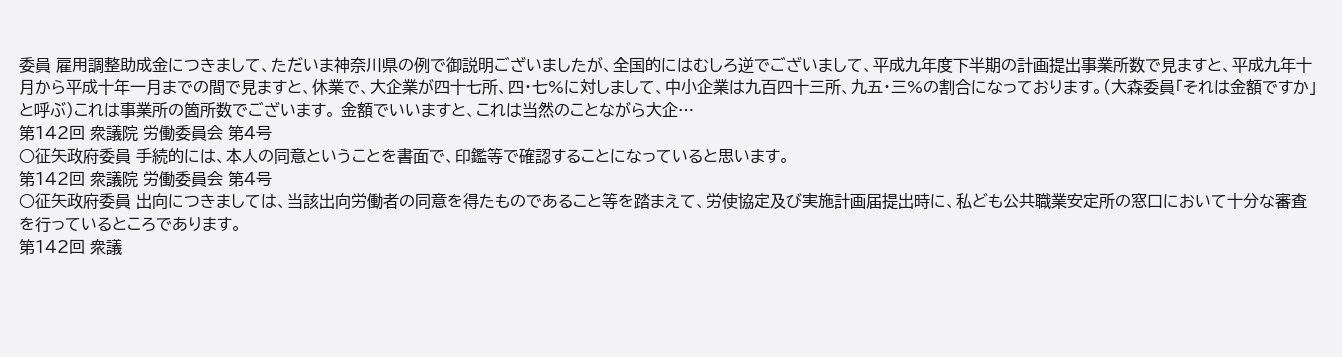委員 雇用調整助成金につきまして、ただいま神奈川県の例で御説明ございましたが、全国的にはむしろ逆でございまして、平成九年度下半期の計画提出事業所数で見ますと、平成九年十月から平成十年一月までの間で見ますと、休業で、大企業が四十七所、四・七%に対しまして、中小企業は九百四十三所、九五・三%の割合になっております。(大森委員「それは金額ですか」と呼ぶ)これは事業所の箇所数でございます。 金額でいいますと、これは当然のことながら大企…
第142回 衆議院 労働委員会 第4号
○征矢政府委員 手続的には、本人の同意ということを書面で、印鑑等で確認することになっていると思います。
第142回 衆議院 労働委員会 第4号
○征矢政府委員 出向につきましては、当該出向労働者の同意を得たものであること等を踏まえて、労使協定及び実施計画届提出時に、私ども公共職業安定所の窓口において十分な審査を行っているところであります。
第142回 衆議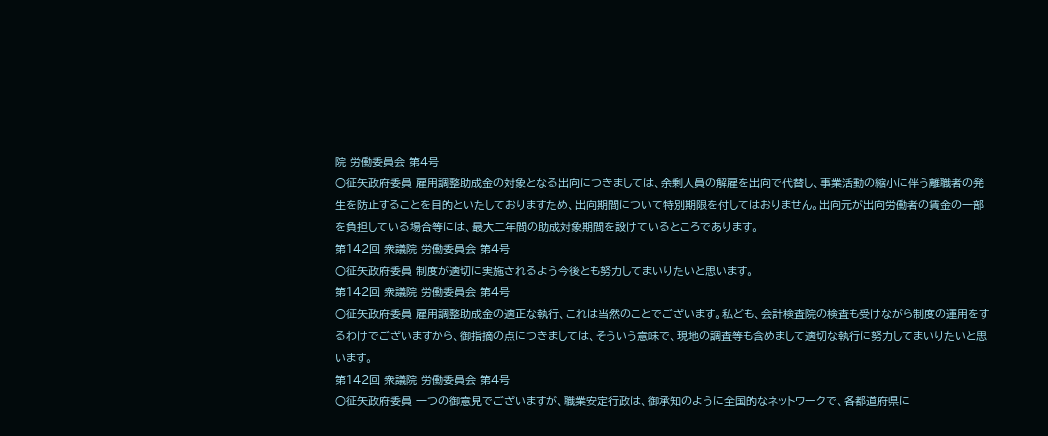院 労働委員会 第4号
○征矢政府委員 雇用調整助成金の対象となる出向につきましては、余剰人員の解雇を出向で代替し、事業活動の縮小に伴う離職者の発生を防止することを目的といたしておりますため、出向期間について特別期限を付してはおりません。出向元が出向労働者の賃金の一部を負担している場合等には、最大二年間の助成対象期間を設けているところであります。
第142回 衆議院 労働委員会 第4号
○征矢政府委員 制度が適切に実施されるよう今後とも努力してまいりたいと思います。
第142回 衆議院 労働委員会 第4号
○征矢政府委員 雇用調整助成金の適正な執行、これは当然のことでございます。私ども、会計検査院の検査も受けながら制度の運用をするわけでございますから、御指摘の点につきましては、そういう意味で、現地の調査等も含めまして適切な執行に努力してまいりたいと思います。
第142回 衆議院 労働委員会 第4号
○征矢政府委員 一つの御意見でございますが、職業安定行政は、御承知のように全国的なネットワークで、各都道府県に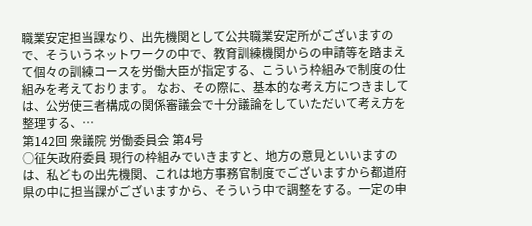職業安定担当課なり、出先機関として公共職業安定所がございますので、そういうネットワークの中で、教育訓練機関からの申請等を踏まえて個々の訓練コースを労働大臣が指定する、こういう枠組みで制度の仕組みを考えております。 なお、その際に、基本的な考え方につきましては、公労使三者構成の関係審議会で十分議論をしていただいて考え方を整理する、…
第142回 衆議院 労働委員会 第4号
○征矢政府委員 現行の枠組みでいきますと、地方の意見といいますのは、私どもの出先機関、これは地方事務官制度でございますから都道府県の中に担当課がございますから、そういう中で調整をする。一定の申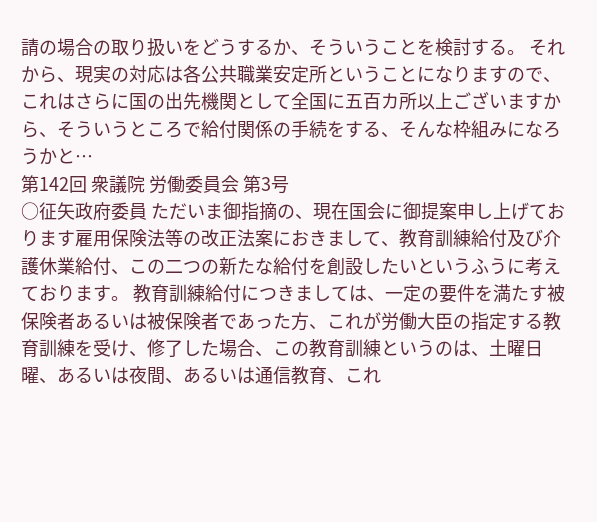請の場合の取り扱いをどうするか、そういうことを検討する。 それから、現実の対応は各公共職業安定所ということになりますので、これはさらに国の出先機関として全国に五百カ所以上ございますから、そういうところで給付関係の手続をする、そんな枠組みになろうかと…
第142回 衆議院 労働委員会 第3号
○征矢政府委員 ただいま御指摘の、現在国会に御提案申し上げております雇用保険法等の改正法案におきまして、教育訓練給付及び介護休業給付、この二つの新たな給付を創設したいというふうに考えております。 教育訓練給付につきましては、一定の要件を満たす被保険者あるいは被保険者であった方、これが労働大臣の指定する教育訓練を受け、修了した場合、この教育訓練というのは、土曜日曜、あるいは夜間、あるいは通信教育、これ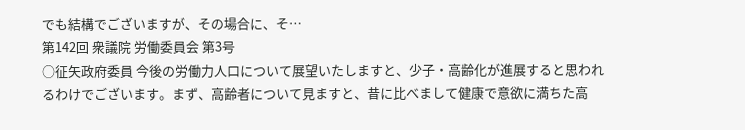でも結構でございますが、その場合に、そ…
第142回 衆議院 労働委員会 第3号
○征矢政府委員 今後の労働力人口について展望いたしますと、少子・高齢化が進展すると思われるわけでございます。まず、高齢者について見ますと、昔に比べまして健康で意欲に満ちた高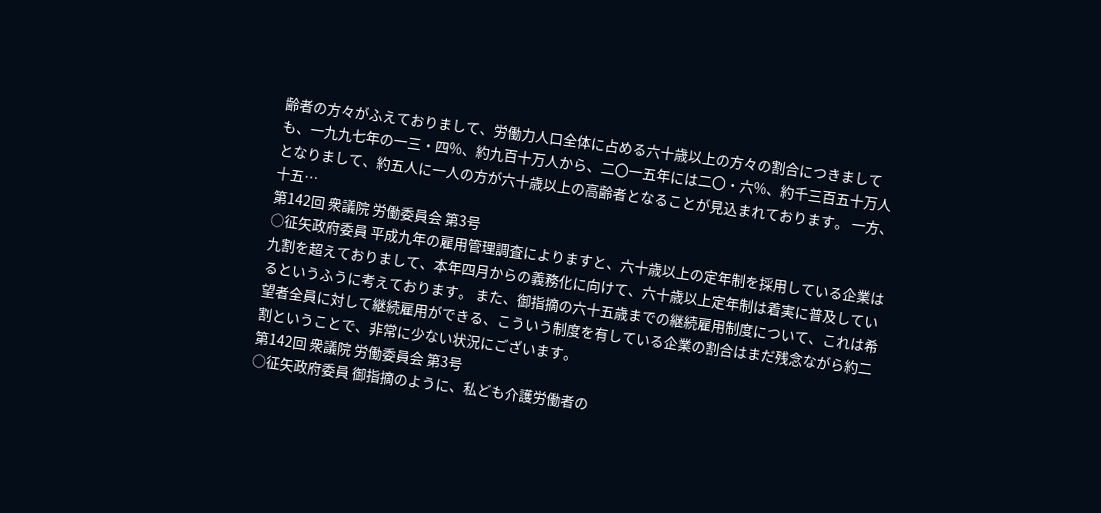齢者の方々がふえておりまして、労働力人口全体に占める六十歳以上の方々の割合につきましても、一九九七年の一三・四%、約九百十万人から、二〇一五年には二〇・六%、約千三百五十万人となりまして、約五人に一人の方が六十歳以上の高齢者となることが見込まれております。 一方、十五…
第142回 衆議院 労働委員会 第3号
○征矢政府委員 平成九年の雇用管理調査によりますと、六十歳以上の定年制を採用している企業は九割を超えておりまして、本年四月からの義務化に向けて、六十歳以上定年制は着実に普及しているというふうに考えております。 また、御指摘の六十五歳までの継続雇用制度について、これは希望者全員に対して継続雇用ができる、こういう制度を有している企業の割合はまだ残念ながら約二割ということで、非常に少ない状況にございます。
第142回 衆議院 労働委員会 第3号
○征矢政府委員 御指摘のように、私ども介護労働者の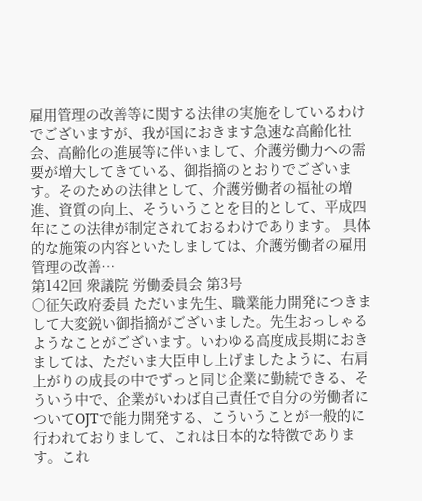雇用管理の改善等に関する法律の実施をしているわけでございますが、我が国におきます急速な高齢化社会、高齢化の進展等に伴いまして、介護労働力への需要が増大してきている、御指摘のとおりでございます。そのための法律として、介護労働者の福祉の増進、資質の向上、そういうことを目的として、平成四年にこの法律が制定されておるわけであります。 具体的な施策の内容といたしましては、介護労働者の雇用管理の改善…
第142回 衆議院 労働委員会 第3号
○征矢政府委員 ただいま先生、職業能力開発につきまして大変鋭い御指摘がございました。先生おっしゃるようなことがございます。いわゆる高度成長期におきましては、ただいま大臣申し上げましたように、右肩上がりの成長の中でずっと同じ企業に勤続できる、そういう中で、企業がいわば自己責任で自分の労働者についてOJTで能力開発する、こういうことが一般的に行われておりまして、これは日本的な特徴であります。これ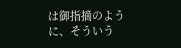は御指摘のように、そういう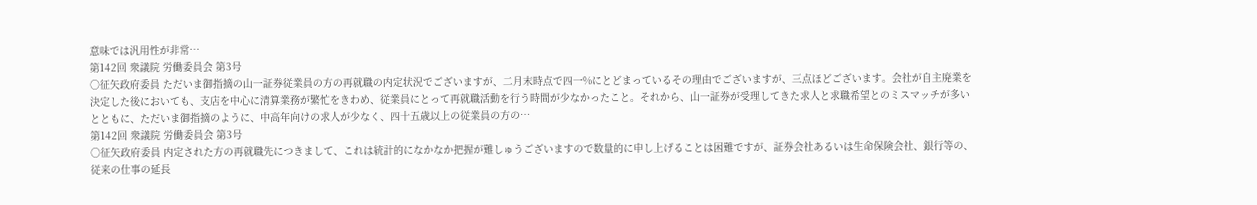意味では汎用性が非常…
第142回 衆議院 労働委員会 第3号
○征矢政府委員 ただいま御指摘の山一証券従業員の方の再就職の内定状況でございますが、二月末時点で四一%にとどまっているその理由でございますが、三点ほどございます。会社が自主廃業を決定した後においても、支店を中心に清算業務が繁忙をきわめ、従業員にとって再就職活動を行う時間が少なかったこと。それから、山一証券が受理してきた求人と求職希望とのミスマッチが多いとともに、ただいま御指摘のように、中高年向けの求人が少なく、四十五歳以上の従業員の方の…
第142回 衆議院 労働委員会 第3号
○征矢政府委員 内定された方の再就職先につきまして、これは統計的になかなか把握が難しゅうございますので数量的に申し上げることは困難ですが、証券会社あるいは生命保険会社、銀行等の、従来の仕事の延長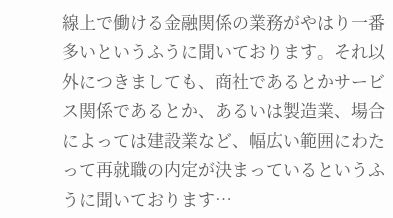線上で働ける金融関係の業務がやはり一番多いというふうに聞いております。それ以外につきましても、商社であるとかサービス関係であるとか、あるいは製造業、場合によっては建設業など、幅広い範囲にわたって再就職の内定が決まっているというふうに聞いております…